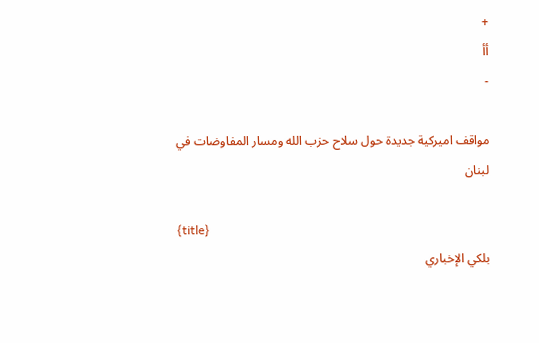+
أأ
-

مواقف اميركية جديدة حول سلاح حزب الله ومسار المفاوضات في لبنان

{title}
بلكي الإخباري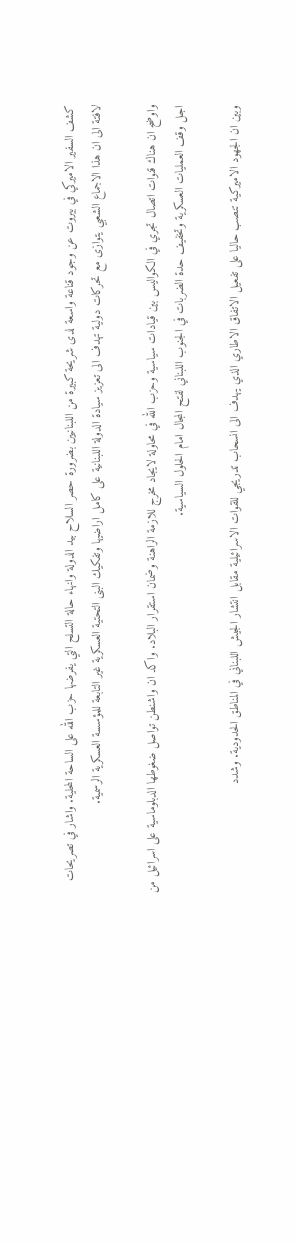كشف السفير الاميركي في بيروت عن وجود قناعة واسعة لدى شريحة كبيرة من اللبنانيين بضرورة حصر السلاح بيد الدولة وانهاء حالة التسلح التي يفرضها حزب الله على الساحة المحلية. واشار في تصريحات لافتة الى ان هذا الاجماع الشعبي يتوازى مع تحركات دولية تهدف الى تعزيز سيادة الدولة اللبنانية على كامل اراضيها وتفكيك البنى التحتية العسكرية غير التابعة للمؤسسة العسكرية الرسمية.

واوضح ان هناك قنوات اتصال تجري في الكواليس بين قيادات سياسية وحزب الله في محاولة لايجاد مخرج للازمة الراهنة وضمان استقرار البلاد. واكد ان واشنطن تواصل ضغوطها الدبلوماسية على اسرائيل من اجل وقف العمليات العسكرية وتخفيف حدة الضربات في الجنوب اللبناني لفتح المجال امام الحلول السياسية.

وبين ان الجهود الاميركية تنصب حاليا على تفعيل الاتفاق الاطاري الذي يهدف الى انسحاب تدريجي للقوات الاسرائيلية مقابل انتشار الجيش اللبناني في المناطق الحدودية. وشدد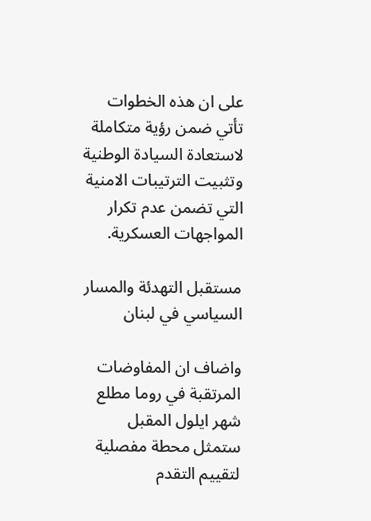على ان هذه الخطوات تأتي ضمن رؤية متكاملة لاستعادة السيادة الوطنية وتثبيت الترتيبات الامنية التي تضمن عدم تكرار المواجهات العسكرية.

مستقبل التهدئة والمسار السياسي في لبنان

واضاف ان المفاوضات المرتقبة في روما مطلع شهر ايلول المقبل ستمثل محطة مفصلية لتقييم التقدم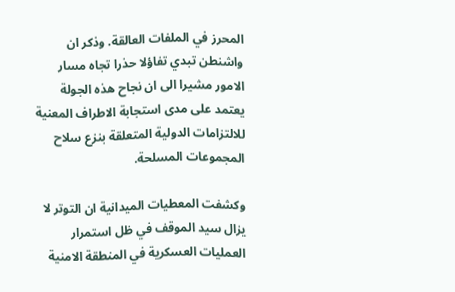المحرز في الملفات العالقة. وذكر ان واشنطن تبدي تفاؤلا حذرا تجاه مسار الامور مشيرا الى ان نجاح هذه الجولة يعتمد على مدى استجابة الاطراف المعنية للالتزامات الدولية المتعلقة بنزع سلاح المجموعات المسلحة.

وكشفت المعطيات الميدانية ان التوتر لا يزال سيد الموقف في ظل استمرار العمليات العسكرية في المنطقة الامنية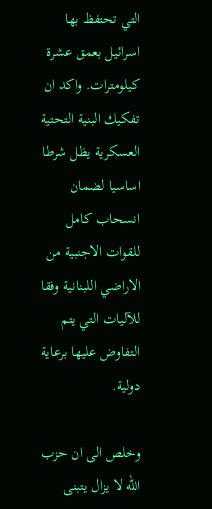التي تحتفظ بها اسرائيل بعمق عشرة كيلومترات. واكد ان تفكيك البنية التحتية العسكرية يظل شرطا اساسيا لضمان انسحاب كامل للقوات الاجنبية من الاراضي اللبنانية وفقا للآليات التي يتم التفاوض عليها برعاية دولية.

وخلص الى ان حزب الله لا يزال يتبنى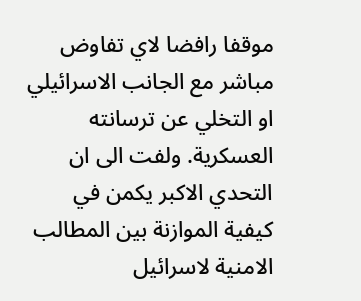موقفا رافضا لاي تفاوض مباشر مع الجانب الاسرائيلي او التخلي عن ترسانته العسكرية. ولفت الى ان التحدي الاكبر يكمن في كيفية الموازنة بين المطالب الامنية لاسرائيل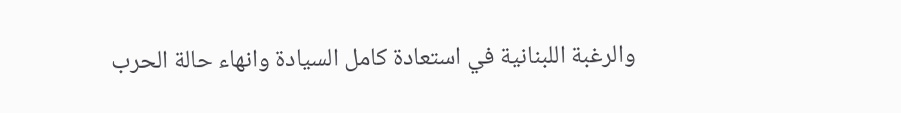والرغبة اللبنانية في استعادة كامل السيادة وانهاء حالة الحرب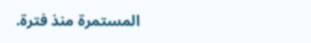المستمرة منذ فترة.